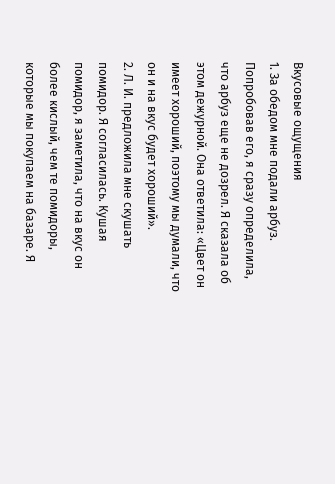Вкусовые ощущения
1. За обедом мне подали арбуз. Попробовав его, я сразу определила, что арбуз еще не дозрел. Я сказала об этом дежурной. Она ответила: «Цвет он имеет хороший, поэтому мы думали, что он и на вкус будет хороший».
2. Л. И. предложила мне скушать помидор. Я согласилась. Кушая помидор, я заметила, что на вкус он более кислый, чем те помидоры, которые мы покупаем на базаре. Я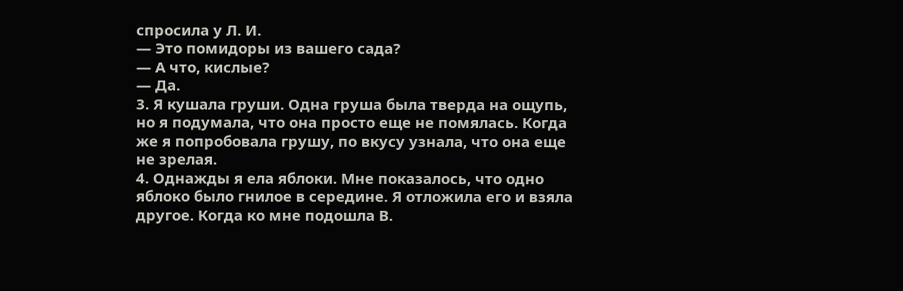спросила у Л. И.
— Это помидоры из вашего сада?
— А что, кислые?
— Да.
3. Я кушала груши. Одна груша была тверда на ощупь, но я подумала, что она просто еще не помялась. Когда же я попробовала грушу, по вкусу узнала, что она еще не зрелая.
4. Однажды я ела яблоки. Мне показалось, что одно яблоко было гнилое в середине. Я отложила его и взяла другое. Когда ко мне подошла В.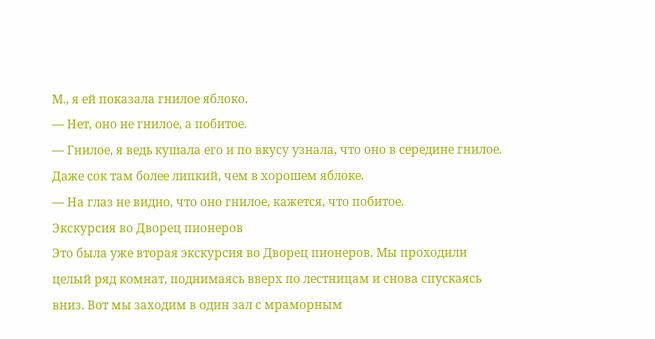М., я ей показала гнилое яблоко.
— Нет, оно не гнилое, а побитое.
— Гнилое, я ведь кушала его и по вкусу узнала, что оно в середине гнилое. Даже сок там более липкий, чем в хорошем яблоке.
— На глаз не видно, что оно гнилое, кажется, что побитое.
Экскурсия во Дворец пионеров
Это была уже вторая экскурсия во Дворец пионеров. Мы проходили целый ряд комнат, поднимаясь вверх по лестницам и снова спускаясь вниз. Вот мы заходим в один зал с мраморным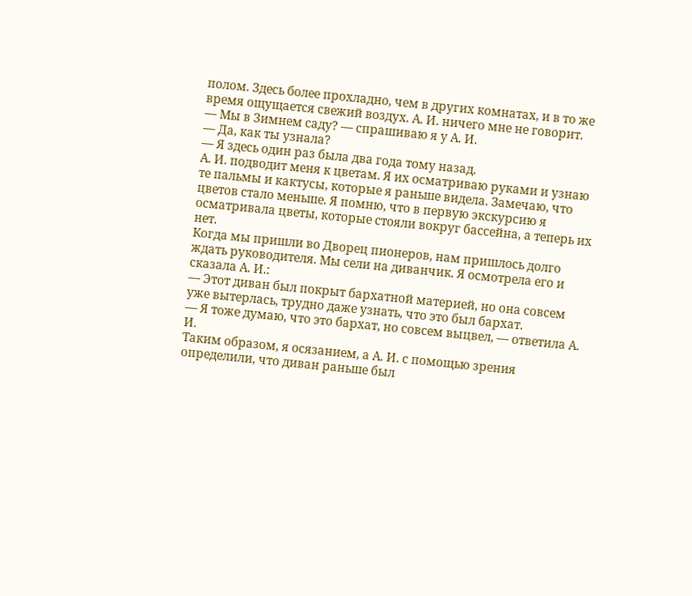полом. Здесь более прохладно, чем в других комнатах, и в то же время ощущается свежий воздух. А. И. ничего мне не говорит.
— Мы в Зимнем саду? — спрашиваю я у А. И.
— Да, как ты узнала?
— Я здесь один раз была два года тому назад.
А. И. подводит меня к цветам. Я их осматриваю руками и узнаю те пальмы и кактусы, которые я раньше видела. Замечаю, что цветов стало меньше. Я помню, что в первую экскурсию я осматривала цветы, которые стояли вокруг бассейна, а теперь их нет.
Когда мы пришли во Дворец пионеров, нам пришлось долго ждать руководителя. Мы сели на диванчик. Я осмотрела его и сказала А. И.:
— Этот диван был покрыт бархатной материей, но она совсем уже вытерлась, трудно даже узнать, что это был бархат.
— Я тоже думаю, что это бархат, но совсем выцвел, — ответила А. И.
Таким образом, я осязанием, а А. И. с помощью зрения определили, что диван раньше был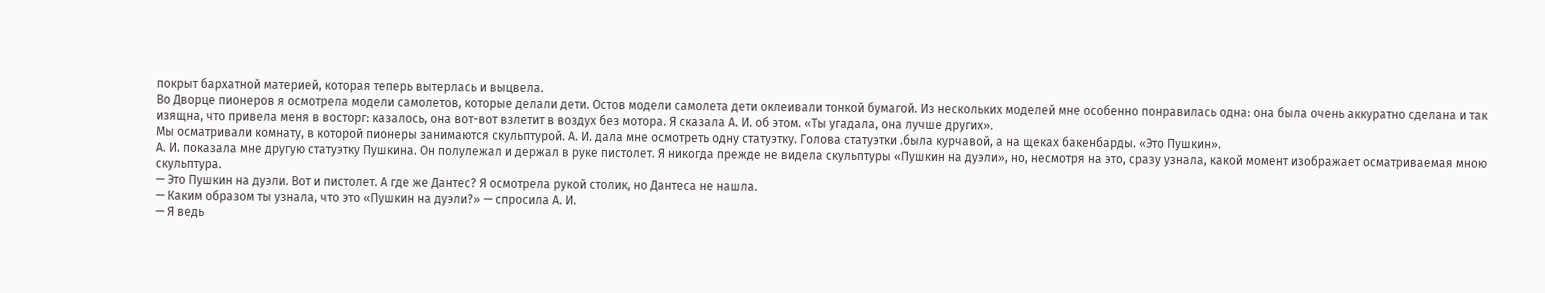покрыт бархатной материей, которая теперь вытерлась и выцвела.
Во Дворце пионеров я осмотрела модели самолетов, которые делали дети. Остов модели самолета дети оклеивали тонкой бумагой. Из нескольких моделей мне особенно понравилась одна: она была очень аккуратно сделана и так изящна, что привела меня в восторг: казалось, она вот-вот взлетит в воздух без мотора. Я сказала А. И. об этом. «Ты угадала, она лучше других».
Мы осматривали комнату, в которой пионеры занимаются скульптурой. А. И. дала мне осмотреть одну статуэтку. Голова статуэтки .была курчавой, а на щеках бакенбарды. «Это Пушкин».
А. И. показала мне другую статуэтку Пушкина. Он полулежал и держал в руке пистолет. Я никогда прежде не видела скульптуры «Пушкин на дуэли», но, несмотря на это, сразу узнала, какой момент изображает осматриваемая мною скульптура.
— Это Пушкин на дуэли. Вот и пистолет. А где же Дантес? Я осмотрела рукой столик, но Дантеса не нашла.
— Каким образом ты узнала, что это «Пушкин на дуэли?» — спросила А. И.
— Я ведь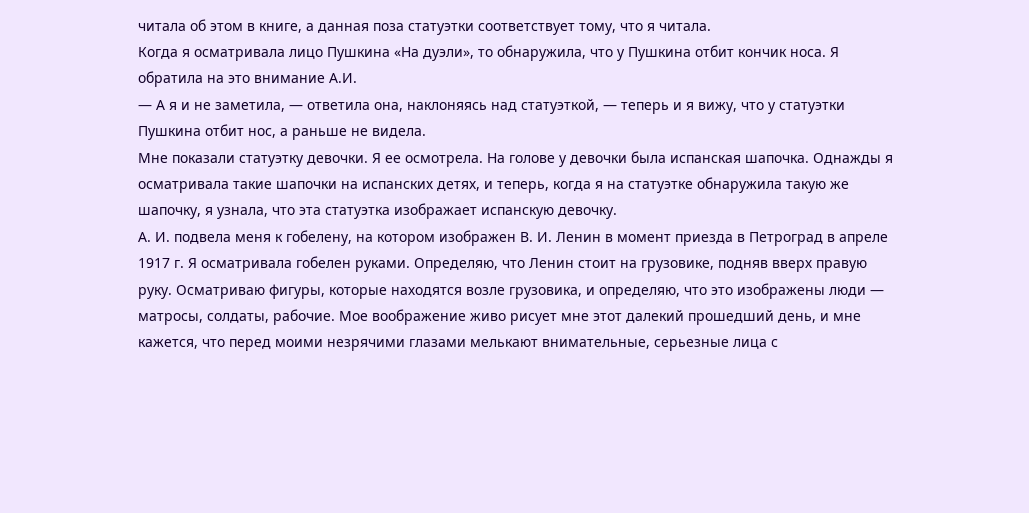читала об этом в книге, а данная поза статуэтки соответствует тому, что я читала.
Когда я осматривала лицо Пушкина «На дуэли», то обнаружила, что у Пушкина отбит кончик носа. Я обратила на это внимание А.И.
— А я и не заметила, — ответила она, наклоняясь над статуэткой, — теперь и я вижу, что у статуэтки Пушкина отбит нос, а раньше не видела.
Мне показали статуэтку девочки. Я ее осмотрела. На голове у девочки была испанская шапочка. Однажды я осматривала такие шапочки на испанских детях, и теперь, когда я на статуэтке обнаружила такую же шапочку, я узнала, что эта статуэтка изображает испанскую девочку.
А. И. подвела меня к гобелену, на котором изображен В. И. Ленин в момент приезда в Петроград в апреле 1917 г. Я осматривала гобелен руками. Определяю, что Ленин стоит на грузовике, подняв вверх правую руку. Осматриваю фигуры, которые находятся возле грузовика, и определяю, что это изображены люди — матросы, солдаты, рабочие. Мое воображение живо рисует мне этот далекий прошедший день, и мне кажется, что перед моими незрячими глазами мелькают внимательные, серьезные лица с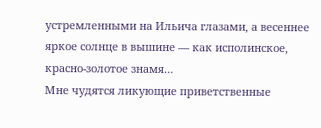устремленными на Ильича глазами, а весеннее яркое солнце в вышине — как исполинское, красно-золотое знамя…
Мне чудятся ликующие приветственные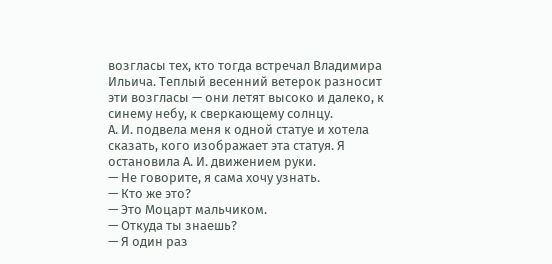возгласы тех, кто тогда встречал Владимира Ильича. Теплый весенний ветерок разносит эти возгласы — они летят высоко и далеко, к синему небу, к сверкающему солнцу.
А. И. подвела меня к одной статуе и хотела сказать, кого изображает эта статуя. Я остановила А. И. движением руки.
— Не говорите, я сама хочу узнать.
— Кто же это?
— Это Моцарт мальчиком.
— Откуда ты знаешь?
— Я один раз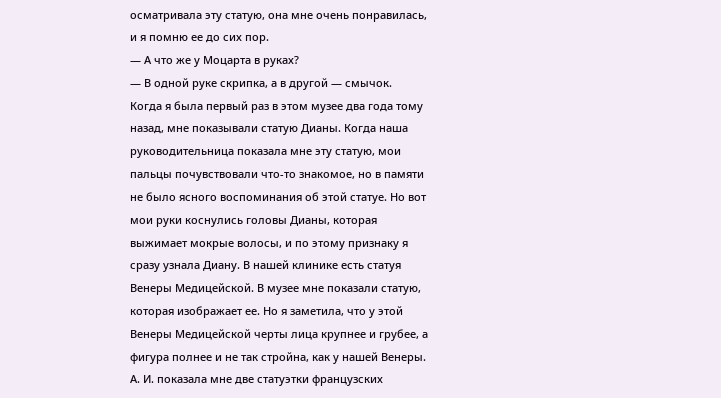осматривала эту статую, она мне очень понравилась, и я помню ее до сих пор.
— А что же у Моцарта в руках?
— В одной руке скрипка, а в другой — смычок.
Когда я была первый раз в этом музее два года тому назад, мне показывали статую Дианы. Когда наша руководительница показала мне эту статую, мои пальцы почувствовали что-то знакомое, но в памяти не было ясного воспоминания об этой статуе. Но вот мои руки коснулись головы Дианы, которая выжимает мокрые волосы, и по этому признаку я сразу узнала Диану. В нашей клинике есть статуя Венеры Медицейской. В музее мне показали статую, которая изображает ее. Но я заметила, что у этой Венеры Медицейской черты лица крупнее и грубее, а фигура полнее и не так стройна, как у нашей Венеры.
А. И. показала мне две статуэтки французских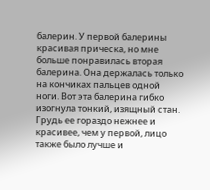балерин. У первой балерины красивая прическа, но мне больше понравилась вторая балерина. Она держалась только на кончиках пальцев одной ноги. Вот эта балерина гибко изогнула тонкий, изящный стан. Грудь ее гораздо нежнее и красивее, чем у первой, лицо также было лучше и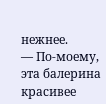нежнее.
— По-моему, эта балерина красивее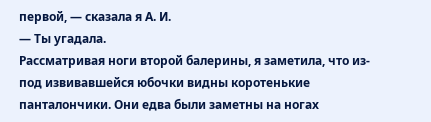первой, — сказала я А. И.
— Ты угадала.
Рассматривая ноги второй балерины, я заметила, что из-под извивавшейся юбочки видны коротенькие панталончики. Они едва были заметны на ногах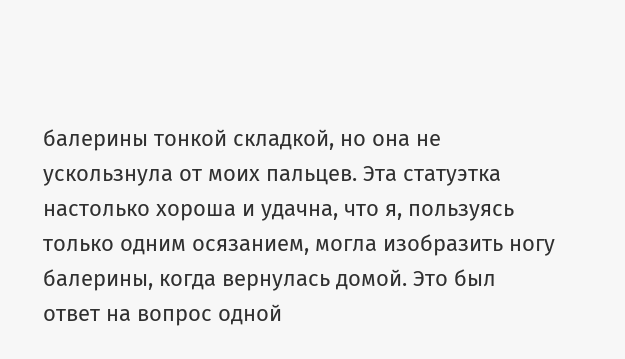балерины тонкой складкой, но она не ускользнула от моих пальцев. Эта статуэтка настолько хороша и удачна, что я, пользуясь только одним осязанием, могла изобразить ногу балерины, когда вернулась домой. Это был ответ на вопрос одной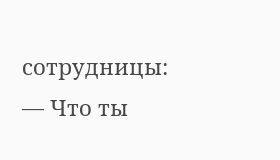сотрудницы:
— Что ты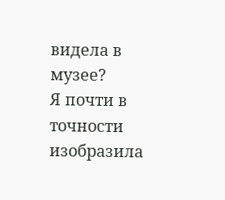видела в музее?
Я почти в точности изобразила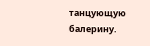танцующую балерину.